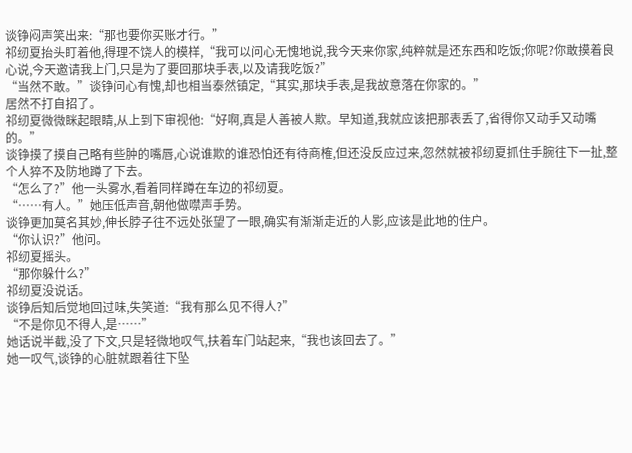谈铮闷声笑出来:“那也要你买账才行。”
祁纫夏抬头盯着他,得理不饶人的模样,“我可以问心无愧地说,我今天来你家,纯粹就是还东西和吃饭;你呢?你敢摸着良心说,今天邀请我上门,只是为了要回那块手表,以及请我吃饭?”
“当然不敢。”谈铮问心有愧,却也相当泰然镇定,“其实,那块手表,是我故意落在你家的。”
居然不打自招了。
祁纫夏微微眯起眼睛,从上到下审视他:“好啊,真是人善被人欺。早知道,我就应该把那表丢了,省得你又动手又动嘴的。”
谈铮摸了摸自己略有些肿的嘴唇,心说谁欺的谁恐怕还有待商榷,但还没反应过来,忽然就被祁纫夏抓住手腕往下一扯,整个人猝不及防地蹲了下去。
“怎么了?”他一头雾水,看着同样蹲在车边的祁纫夏。
“……有人。”她压低声音,朝他做噤声手势。
谈铮更加莫名其妙,伸长脖子往不远处张望了一眼,确实有渐渐走近的人影,应该是此地的住户。
“你认识?”他问。
祁纫夏摇头。
“那你躲什么?”
祁纫夏没说话。
谈铮后知后觉地回过味,失笑道:“我有那么见不得人?”
“不是你见不得人,是……”
她话说半截,没了下文,只是轻微地叹气,扶着车门站起来,“我也该回去了。”
她一叹气,谈铮的心脏就跟着往下坠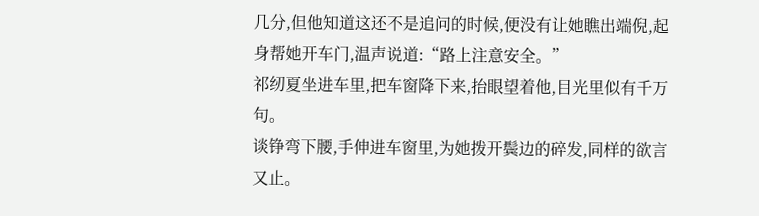几分,但他知道这还不是追问的时候,便没有让她瞧出端倪,起身帮她开车门,温声说道:“路上注意安全。”
祁纫夏坐进车里,把车窗降下来,抬眼望着他,目光里似有千万句。
谈铮弯下腰,手伸进车窗里,为她拨开鬓边的碎发,同样的欲言又止。